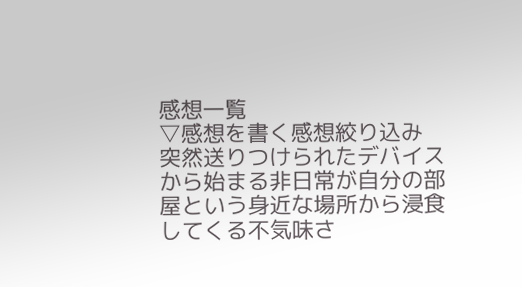感想一覧
▽感想を書く感想絞り込み
突然送りつけられたデバイスから始まる非日常が自分の部屋という身近な場所から浸食してくる不気味さ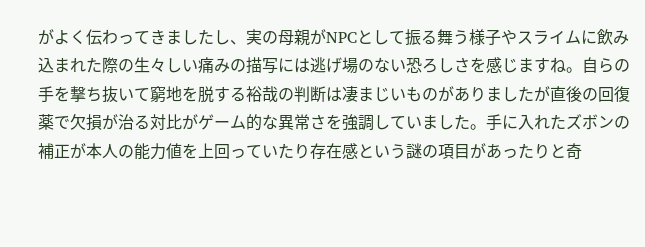がよく伝わってきましたし、実の母親がNPCとして振る舞う様子やスライムに飲み込まれた際の生々しい痛みの描写には逃げ場のない恐ろしさを感じますね。自らの手を撃ち抜いて窮地を脱する裕哉の判断は凄まじいものがありましたが直後の回復薬で欠損が治る対比がゲーム的な異常さを強調していました。手に入れたズボンの補正が本人の能力値を上回っていたり存在感という謎の項目があったりと奇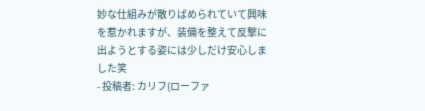妙な仕組みが散りばめられていて興味を惹かれますが、装備を整えて反撃に出ようとする姿には少しだけ安心しました笑
- 投稿者: カリフ(ローファ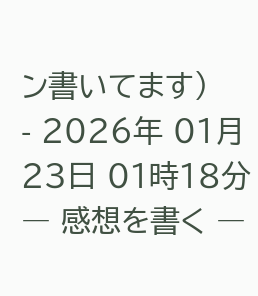ン書いてます)
- 2026年 01月23日 01時18分
― 感想を書く ―